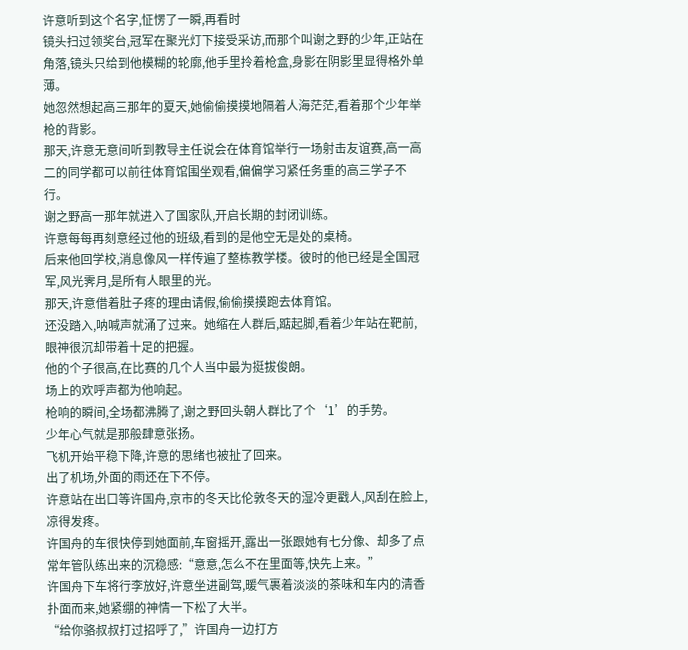许意听到这个名字,怔愣了一瞬,再看时
镜头扫过领奖台,冠军在聚光灯下接受采访,而那个叫谢之野的少年,正站在角落,镜头只给到他模糊的轮廓,他手里拎着枪盒,身影在阴影里显得格外单薄。
她忽然想起高三那年的夏天,她偷偷摸摸地隔着人海茫茫,看着那个少年举枪的背影。
那天,许意无意间听到教导主任说会在体育馆举行一场射击友谊赛,高一高二的同学都可以前往体育馆围坐观看,偏偏学习紧任务重的高三学子不行。
谢之野高一那年就进入了国家队,开启长期的封闭训练。
许意每每再刻意经过他的班级,看到的是他空无是处的桌椅。
后来他回学校,消息像风一样传遍了整栋教学楼。彼时的他已经是全国冠军,风光霁月,是所有人眼里的光。
那天,许意借着肚子疼的理由请假,偷偷摸摸跑去体育馆。
还没踏入,呐喊声就涌了过来。她缩在人群后,踮起脚,看着少年站在靶前,眼神很沉却带着十足的把握。
他的个子很高,在比赛的几个人当中最为挺拔俊朗。
场上的欢呼声都为他响起。
枪响的瞬间,全场都沸腾了,谢之野回头朝人群比了个‘1’的手势。
少年心气就是那般肆意张扬。
飞机开始平稳下降,许意的思绪也被扯了回来。
出了机场,外面的雨还在下不停。
许意站在出口等许国舟,京市的冬天比伦敦冬天的湿冷更戳人,风刮在脸上,凉得发疼。
许国舟的车很快停到她面前,车窗摇开,露出一张跟她有七分像、却多了点常年管队练出来的沉稳感:“意意,怎么不在里面等,快先上来。”
许国舟下车将行李放好,许意坐进副驾,暖气裹着淡淡的茶味和车内的清香扑面而来,她紧绷的神情一下松了大半。
“给你骆叔叔打过招呼了,”许国舟一边打方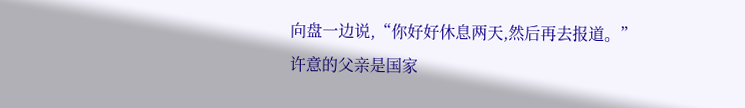向盘一边说,“你好好休息两天,然后再去报道。”
许意的父亲是国家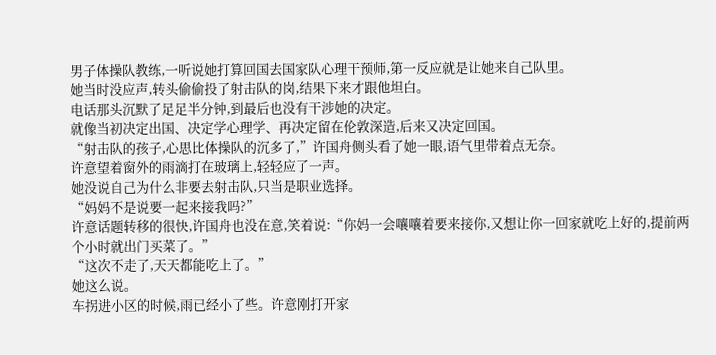男子体操队教练,一听说她打算回国去国家队心理干预师,第一反应就是让她来自己队里。
她当时没应声,转头偷偷投了射击队的岗,结果下来才跟他坦白。
电话那头沉默了足足半分钟,到最后也没有干涉她的决定。
就像当初决定出国、决定学心理学、再决定留在伦敦深造,后来又决定回国。
“射击队的孩子,心思比体操队的沉多了,”许国舟侧头看了她一眼,语气里带着点无奈。
许意望着窗外的雨滴打在玻璃上,轻轻应了一声。
她没说自己为什么非要去射击队,只当是职业选择。
“妈妈不是说要一起来接我吗?”
许意话题转移的很快,许国舟也没在意,笑着说:“你妈一会嚷嚷着要来接你,又想让你一回家就吃上好的,提前两个小时就出门买菜了。”
“这次不走了,天天都能吃上了。”
她这么说。
车拐进小区的时候,雨已经小了些。许意刚打开家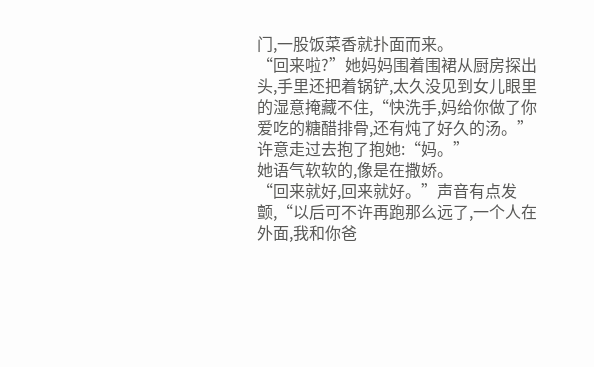门,一股饭菜香就扑面而来。
“回来啦?”她妈妈围着围裙从厨房探出头,手里还把着锅铲,太久没见到女儿眼里的湿意掩藏不住,“快洗手,妈给你做了你爱吃的糖醋排骨,还有炖了好久的汤。”
许意走过去抱了抱她:“妈。”
她语气软软的,像是在撒娇。
“回来就好,回来就好。”声音有点发颤,“以后可不许再跑那么远了,一个人在外面,我和你爸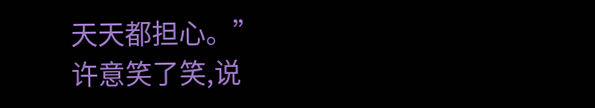天天都担心。”
许意笑了笑,说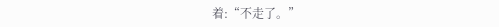着:“不走了。”